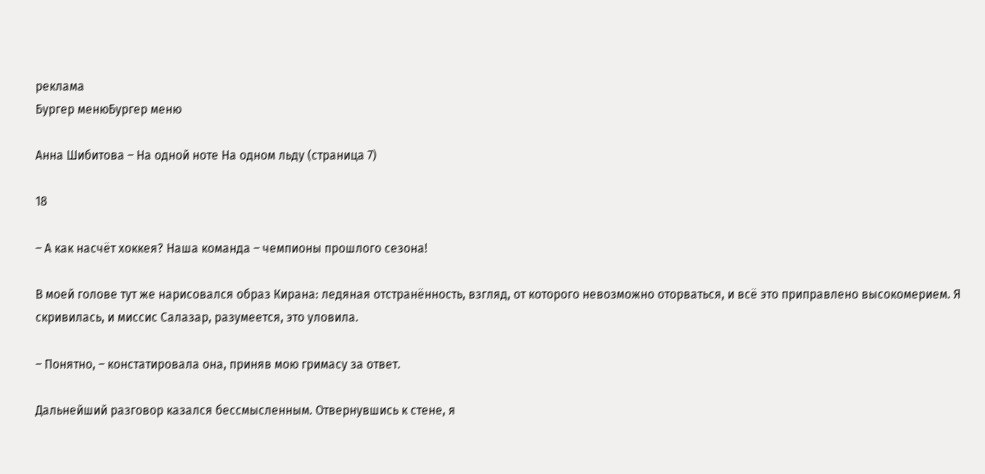реклама
Бургер менюБургер меню

Анна Шибитова – На одной ноте На одном льду (страница 7)

18

– А как насчёт хоккея? Наша команда – чемпионы прошлого сезона!

В моей голове тут же нарисовался образ Кирана: ледяная отстранённость, взгляд, от которого невозможно оторваться, и всё это приправлено высокомерием. Я скривилась, и миссис Салазар, разумеется, это уловила.

– Понятно, – констатировала она, приняв мою гримасу за ответ.

Дальнейший разговор казался бессмысленным. Отвернувшись к стене, я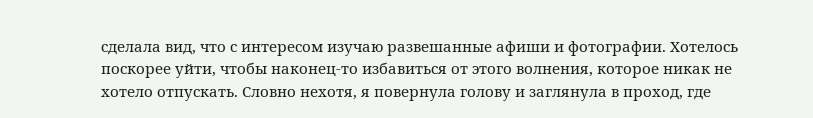сделала вид, что с интересом изучаю развешанные афиши и фотографии. Хотелось поскорее уйти, чтобы наконец-то избавиться от этого волнения, которое никак не хотело отпускать. Словно нехотя, я повернула голову и заглянула в проход, где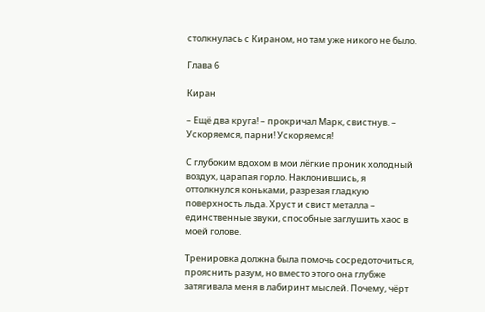столкнулась с Кираном, но там уже никого не было.

Глава 6

Киран

– Ещё два круга! – прокричал Марк, свистнув. – Ускоряемся, парни! Ускоряемся!

С глубоким вдохом в мои лёгкие проник холодный воздух, царапая горло. Наклонившись, я оттолкнулся коньками, разрезая гладкую поверхность льда. Хруст и свист металла – единственные звуки, способные заглушить хаос в моей голове.

Тренировка должна была помочь сосредоточиться, прояснить разум, но вместо этого она глубже затягивала меня в лабиринт мыслей. Почему, чёрт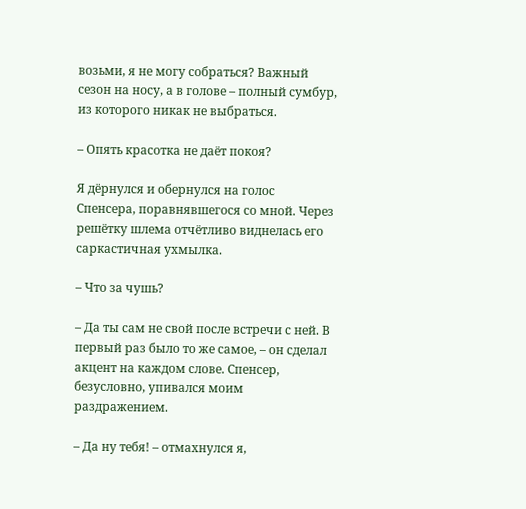возьми, я не могу собраться? Важный сезон на носу, а в голове – полный сумбур, из которого никак не выбраться.

– Опять красотка не даёт покоя?

Я дёрнулся и обернулся на голос Спенсера, поравнявшегося со мной. Через решётку шлема отчётливо виднелась его саркастичная ухмылка.

– Что за чушь?

– Да ты сам не свой после встречи с ней. В первый раз было то же самое, – он сделал акцент на каждом слове. Спенсер, безусловно, упивался моим раздражением.

– Да ну тебя! – отмахнулся я,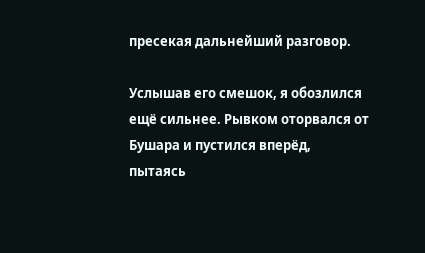пресекая дальнейший разговор.

Услышав его смешок, я обозлился ещё сильнее. Рывком оторвался от Бушара и пустился вперёд, пытаясь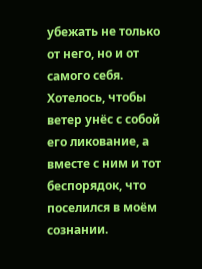убежать не только от него, но и от самого себя. Хотелось, чтобы ветер унёс с собой его ликование, а вместе с ним и тот беспорядок, что поселился в моём сознании.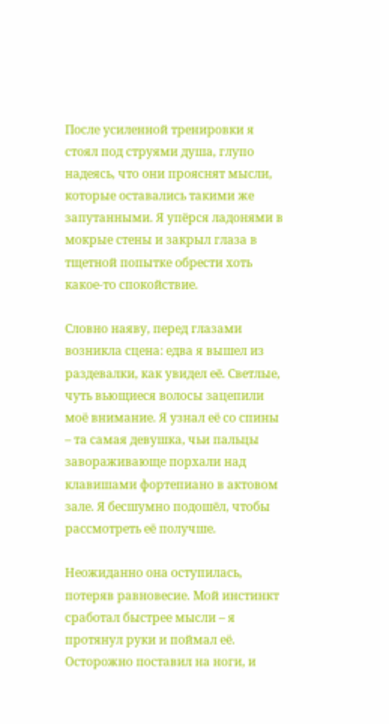После усиленной тренировки я стоял под струями душа, глупо надеясь, что они прояснят мысли, которые оставались такими же запутанными. Я упёрся ладонями в мокрые стены и закрыл глаза в тщетной попытке обрести хоть какое-то спокойствие.

Словно наяву, перед глазами возникла сцена: едва я вышел из раздевалки, как увидел её. Светлые, чуть вьющиеся волосы зацепили моё внимание. Я узнал её со спины – та самая девушка, чьи пальцы завораживающе порхали над клавишами фортепиано в актовом зале. Я бесшумно подошёл, чтобы рассмотреть её получше.

Неожиданно она оступилась, потеряв равновесие. Мой инстинкт сработал быстрее мысли – я протянул руки и поймал её. Осторожно поставил на ноги, и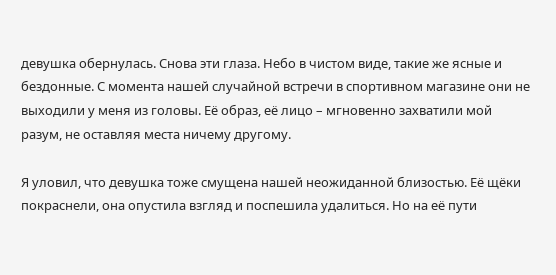девушка обернулась. Снова эти глаза. Небо в чистом виде, такие же ясные и бездонные. С момента нашей случайной встречи в спортивном магазине они не выходили у меня из головы. Её образ, её лицо – мгновенно захватили мой разум, не оставляя места ничему другому.

Я уловил, что девушка тоже смущена нашей неожиданной близостью. Её щёки покраснели, она опустила взгляд и поспешила удалиться. Но на её пути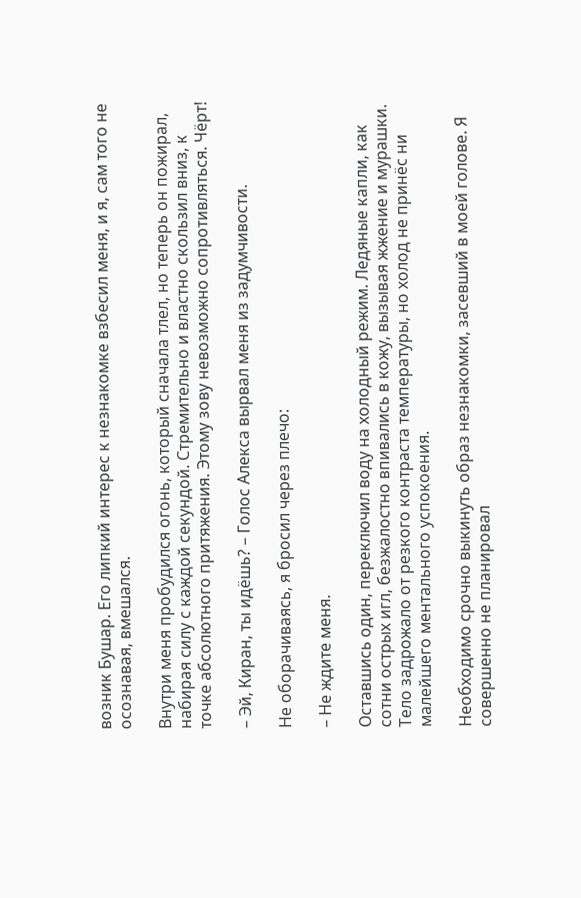возник Бушар. Его липкий интерес к незнакомке взбесил меня, и я, сам того не осознавая, вмешался.

Внутри меня пробудился огонь, который сначала тлел, но теперь он пожирал, набирая силу с каждой секундой. Стремительно и властно скользил вниз, к точке абсолютного притяжения. Этому зову невозможно сопротивляться. Чёрт!

– Эй, Киран, ты идёшь? – Голос Алекса вырвал меня из задумчивости.

Не оборачиваясь, я бросил через плечо:

– Не ждите меня.

Оставшись один, переключил воду на холодный режим. Ледяные капли, как сотни острых игл, безжалостно впивались в кожу, вызывая жжение и мурашки. Тело задрожало от резкого контраста температуры, но холод не принёс ни малейшего ментального успокоения.

Необходимо срочно выкинуть образ незнакомки, засевший в моей голове. Я совершенно не планировал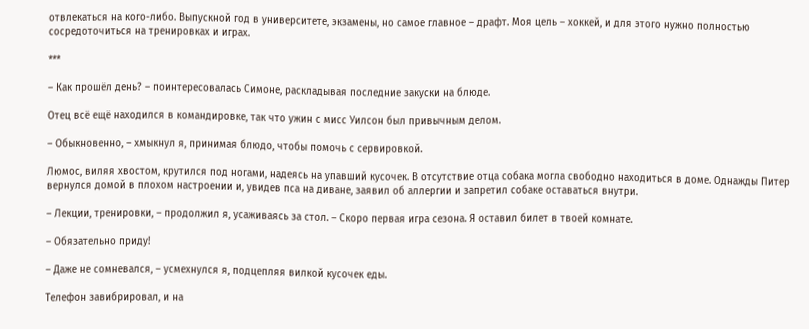отвлекаться на кого-либо. Выпускной год в университете, экзамены, но самое главное – драфт. Моя цель – хоккей, и для этого нужно полностью сосредоточиться на тренировках и играх.

***

– Как прошёл день? – поинтересовалась Симоне, раскладывая последние закуски на блюде.

Отец всё ещё находился в командировке, так что ужин с мисс Уилсон был привычным делом.

– Обыкновенно, – хмыкнул я, принимая блюдо, чтобы помочь с сервировкой.

Люмос, виляя хвостом, крутился под ногами, надеясь на упавший кусочек. В отсутствие отца собака могла свободно находиться в доме. Однажды Питер вернулся домой в плохом настроении и, увидев пса на диване, заявил об аллергии и запретил собаке оставаться внутри.

– Лекции, тренировки, – продолжил я, усаживаясь за стол. – Скоро первая игра сезона. Я оставил билет в твоей комнате.

– Обязательно приду!

– Даже не сомневался, – усмехнулся я, подцепляя вилкой кусочек еды.

Телефон завибрировал, и на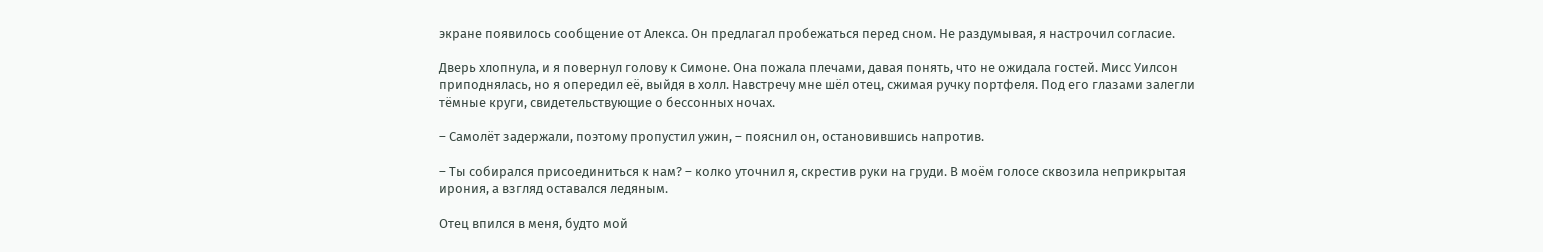экране появилось сообщение от Алекса. Он предлагал пробежаться перед сном. Не раздумывая, я настрочил согласие.

Дверь хлопнула, и я повернул голову к Симоне. Она пожала плечами, давая понять, что не ожидала гостей. Мисс Уилсон приподнялась, но я опередил её, выйдя в холл. Навстречу мне шёл отец, сжимая ручку портфеля. Под его глазами залегли тёмные круги, свидетельствующие о бессонных ночах.

– Самолёт задержали, поэтому пропустил ужин, – пояснил он, остановившись напротив.

– Ты собирался присоединиться к нам? – колко уточнил я, скрестив руки на груди. В моём голосе сквозила неприкрытая ирония, а взгляд оставался ледяным.

Отец впился в меня, будто мой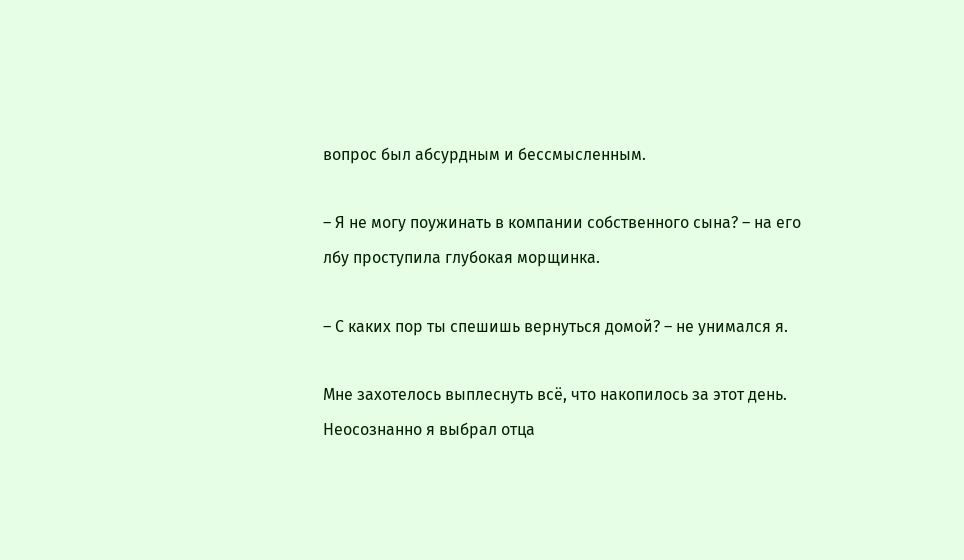вопрос был абсурдным и бессмысленным.

– Я не могу поужинать в компании собственного сына? – на его лбу проступила глубокая морщинка.

– С каких пор ты спешишь вернуться домой? – не унимался я.

Мне захотелось выплеснуть всё, что накопилось за этот день. Неосознанно я выбрал отца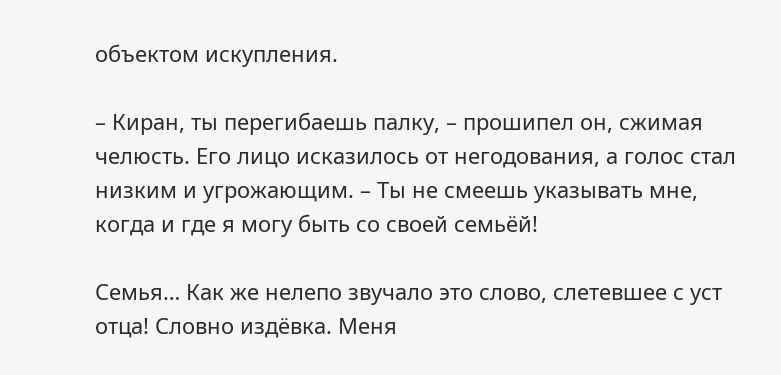объектом искупления.

– Киран, ты перегибаешь палку, – прошипел он, сжимая челюсть. Его лицо исказилось от негодования, а голос стал низким и угрожающим. – Ты не смеешь указывать мне, когда и где я могу быть со своей семьёй!

Семья… Как же нелепо звучало это слово, слетевшее с уст отца! Словно издёвка. Меня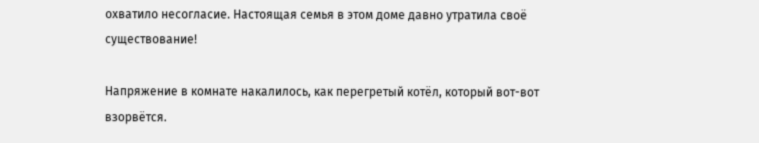охватило несогласие. Настоящая семья в этом доме давно утратила своё существование!

Напряжение в комнате накалилось, как перегретый котёл, который вот-вот взорвётся.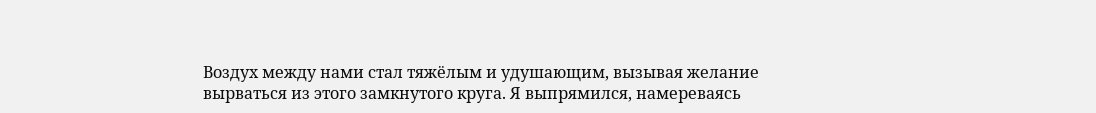Воздух между нами стал тяжёлым и удушающим, вызывая желание вырваться из этого замкнутого круга. Я выпрямился, намереваясь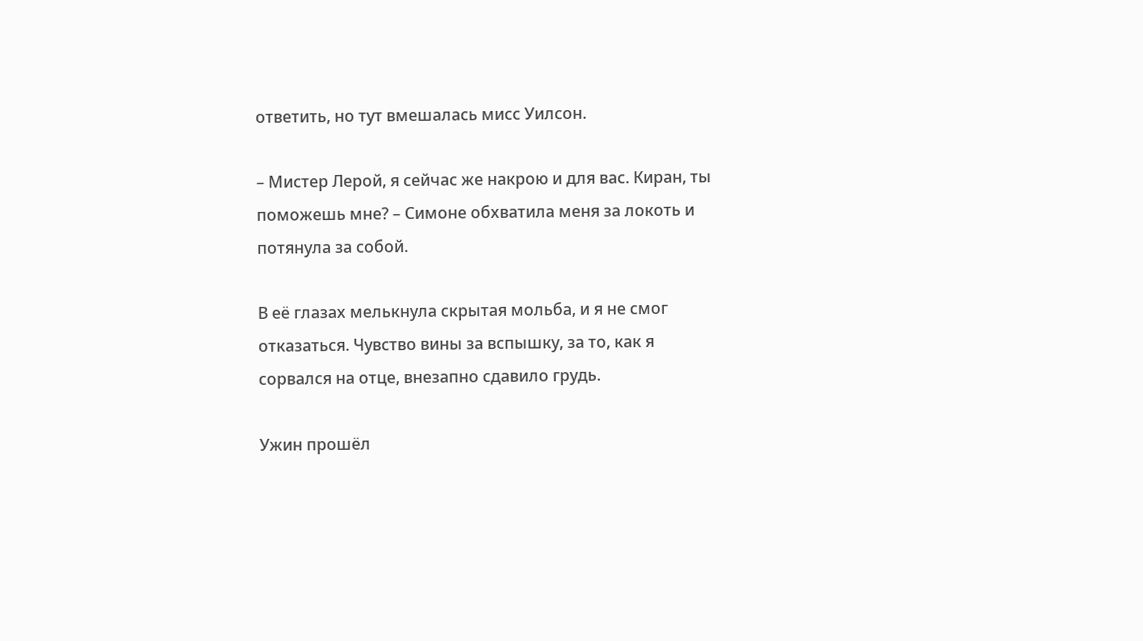ответить, но тут вмешалась мисс Уилсон.

– Мистер Лерой, я сейчас же накрою и для вас. Киран, ты поможешь мне? – Симоне обхватила меня за локоть и потянула за собой.

В её глазах мелькнула скрытая мольба, и я не смог отказаться. Чувство вины за вспышку, за то, как я сорвался на отце, внезапно сдавило грудь.

Ужин прошёл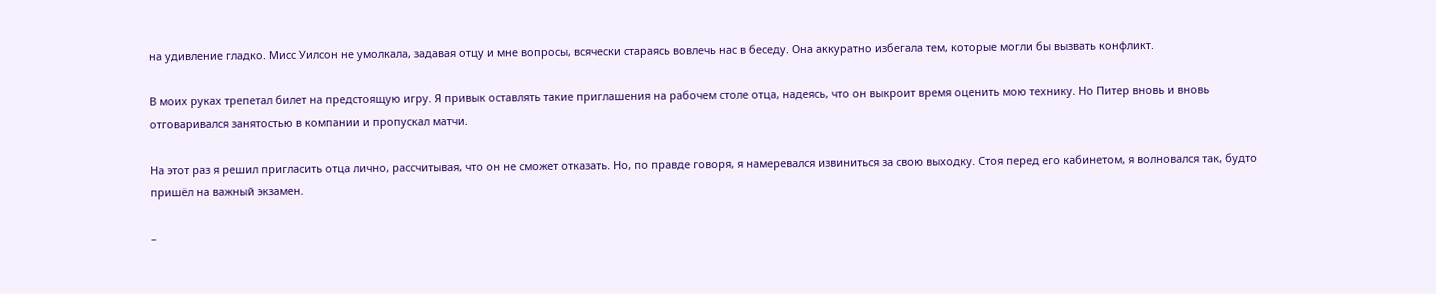на удивление гладко. Мисс Уилсон не умолкала, задавая отцу и мне вопросы, всячески стараясь вовлечь нас в беседу. Она аккуратно избегала тем, которые могли бы вызвать конфликт.

В моих руках трепетал билет на предстоящую игру. Я привык оставлять такие приглашения на рабочем столе отца, надеясь, что он выкроит время оценить мою технику. Но Питер вновь и вновь отговаривался занятостью в компании и пропускал матчи.

На этот раз я решил пригласить отца лично, рассчитывая, что он не сможет отказать. Но, по правде говоря, я намеревался извиниться за свою выходку. Стоя перед его кабинетом, я волновался так, будто пришёл на важный экзамен.

–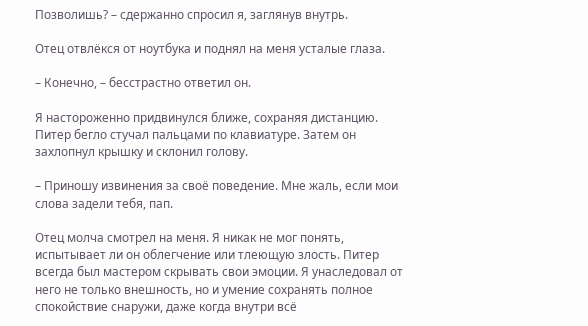Позволишь? – сдержанно спросил я, заглянув внутрь.

Отец отвлёкся от ноутбука и поднял на меня усталые глаза.

– Конечно, – бесстрастно ответил он.

Я настороженно придвинулся ближе, сохраняя дистанцию. Питер бегло стучал пальцами по клавиатуре. Затем он захлопнул крышку и склонил голову.

– Приношу извинения за своё поведение. Мне жаль, если мои слова задели тебя, пап.

Отец молча смотрел на меня. Я никак не мог понять, испытывает ли он облегчение или тлеющую злость. Питер всегда был мастером скрывать свои эмоции. Я унаследовал от него не только внешность, но и умение сохранять полное спокойствие снаружи, даже когда внутри всё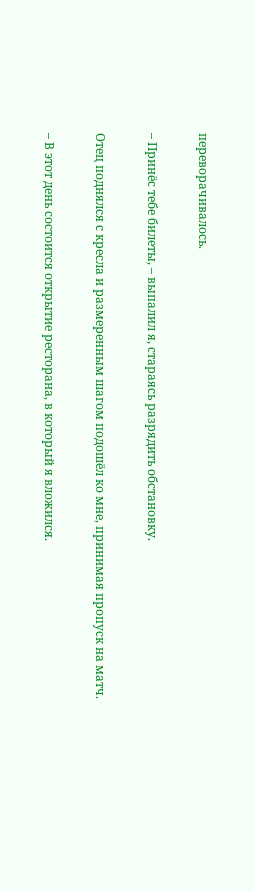переворачивалось.

– Принёс тебе билеты, – выпалил я, стараясь разрядить обстановку.

Отец поднялся с кресла и размеренным шагом подошёл ко мне, принимая пропуск на матч.

– В этот день состоится открытие ресторана, в который я вложился.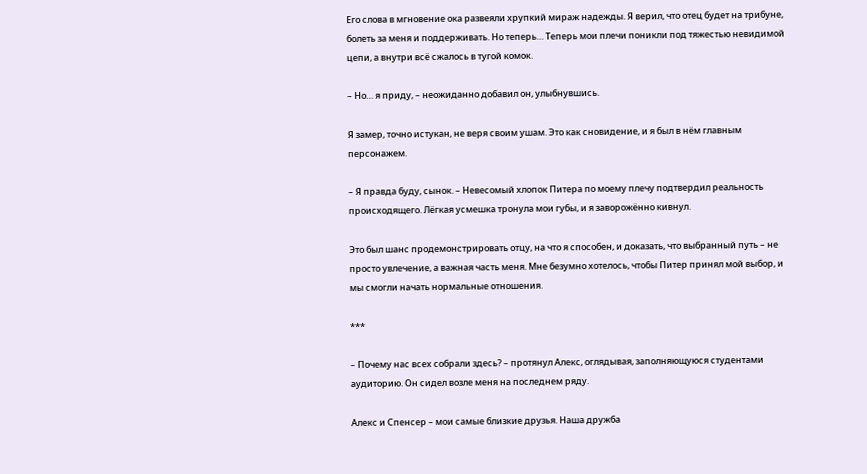Его слова в мгновение ока развеяли хрупкий мираж надежды. Я верил, что отец будет на трибуне, болеть за меня и поддерживать. Но теперь… Теперь мои плечи поникли под тяжестью невидимой цепи, а внутри всё сжалось в тугой комок.

– Но… я приду, – неожиданно добавил он, улыбнувшись.

Я замер, точно истукан, не веря своим ушам. Это как сновидение, и я был в нём главным персонажем.

– Я правда буду, сынок. – Невесомый хлопок Питера по моему плечу подтвердил реальность происходящего. Лёгкая усмешка тронула мои губы, и я заворожённо кивнул.

Это был шанс продемонстрировать отцу, на что я способен, и доказать, что выбранный путь – не просто увлечение, а важная часть меня. Мне безумно хотелось, чтобы Питер принял мой выбор, и мы смогли начать нормальные отношения.

***

– Почему нас всех собрали здесь? – протянул Алекс, оглядывая, заполняющуюся студентами аудиторию. Он сидел возле меня на последнем ряду.

Алекс и Спенсер – мои самые близкие друзья. Наша дружба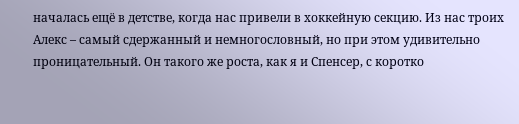началась ещё в детстве, когда нас привели в хоккейную секцию. Из нас троих Алекс – самый сдержанный и немногословный, но при этом удивительно проницательный. Он такого же роста, как я и Спенсер, с коротко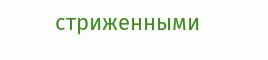стриженными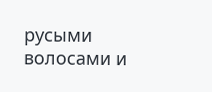русыми волосами и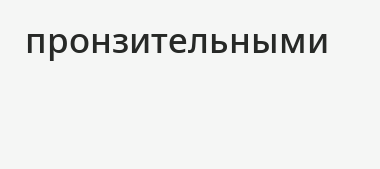пронзительными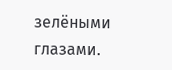зелёными глазами.